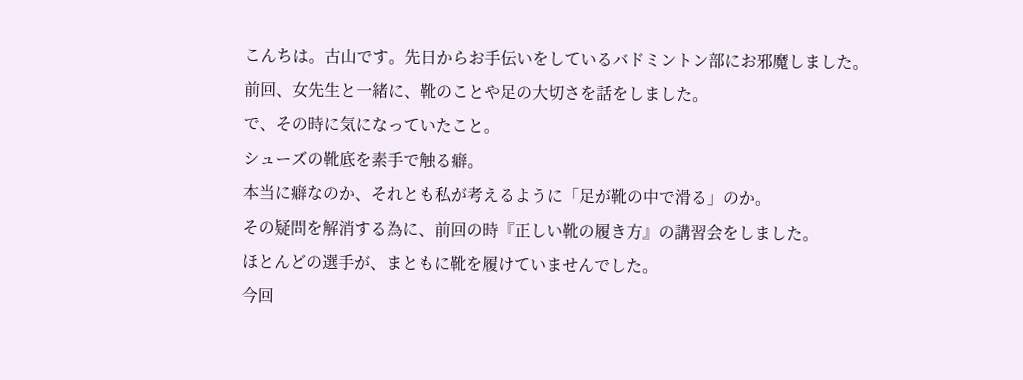こんちは。古山です。先日からお手伝いをしているバドミントン部にお邪魔しました。
前回、女先生と一緒に、靴のことや足の大切さを話をしました。
で、その時に気になっていたこと。
シューズの靴底を素手で触る癖。
本当に癖なのか、それとも私が考えるように「足が靴の中で滑る」のか。
その疑問を解消する為に、前回の時『正しい靴の履き方』の講習会をしました。
ほとんどの選手が、まともに靴を履けていませんでした。
今回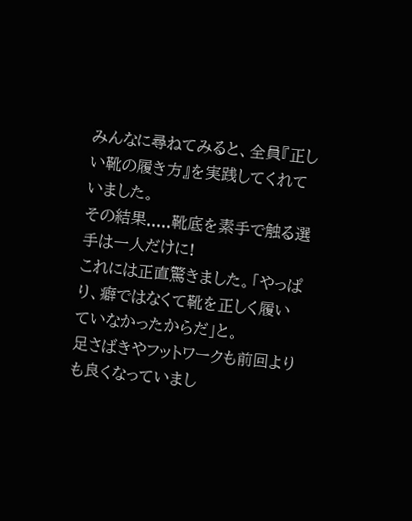みんなに尋ねてみると、全員『正しい靴の履き方』を実践してくれていました。
その結果.....靴底を素手で触る選手は一人だけに!
これには正直驚きました。「やっぱり、癖ではなくて靴を正しく履いていなかったからだ」と。
足さばきやフットワークも前回よりも良くなっていまし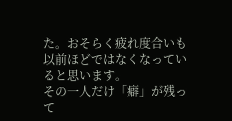た。おそらく疲れ度合いも以前ほどではなくなっていると思います。
その一人だけ「癖」が残って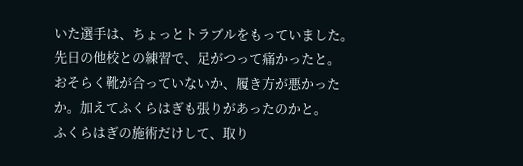いた選手は、ちょっとトラブルをもっていました。
先日の他校との練習で、足がつって痛かったと。
おそらく靴が合っていないか、履き方が悪かったか。加えてふくらはぎも張りがあったのかと。
ふくらはぎの施術だけして、取り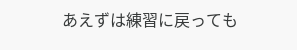あえずは練習に戻っても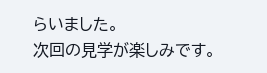らいました。
次回の見学が楽しみです。